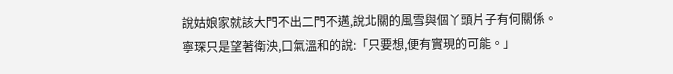說姑娘家就該大門不出二門不邁,說北關的風雪與個丫頭片子有何關係。
寧琛只是望著衛泱,口氣溫和的說:「只要想,便有實現的可能。」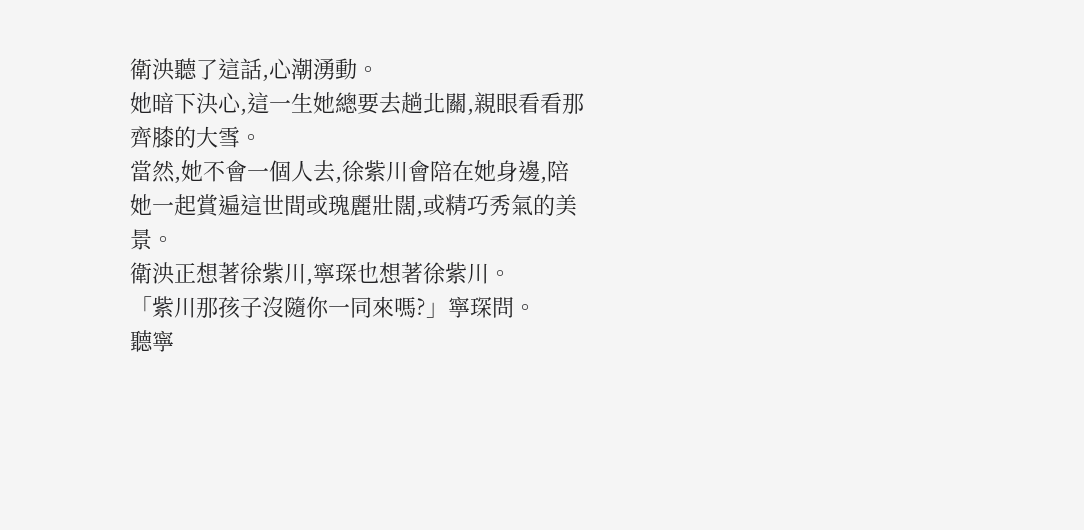衛泱聽了這話,心潮湧動。
她暗下決心,這一生她總要去趟北關,親眼看看那齊膝的大雪。
當然,她不會一個人去,徐紫川會陪在她身邊,陪她一起賞遍這世間或瑰麗壯闊,或精巧秀氣的美景。
衛泱正想著徐紫川,寧琛也想著徐紫川。
「紫川那孩子沒隨你一同來嗎?」寧琛問。
聽寧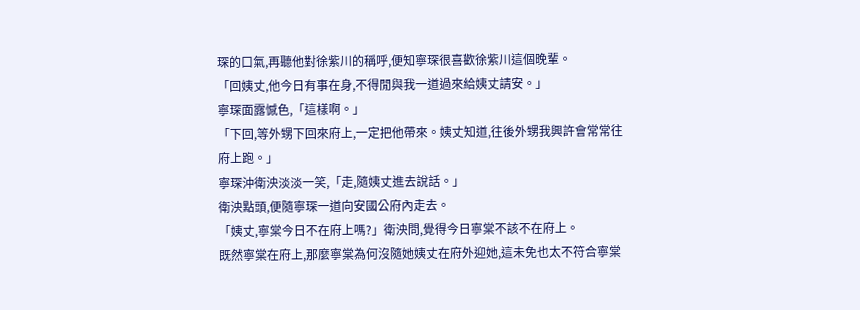琛的口氣,再聽他對徐紫川的稱呼,便知寧琛很喜歡徐紫川這個晚輩。
「回姨丈,他今日有事在身,不得閒與我一道過來給姨丈請安。」
寧琛面露憾色,「這樣啊。」
「下回,等外甥下回來府上,一定把他帶來。姨丈知道,往後外甥我興許會常常往府上跑。」
寧琛沖衛泱淡淡一笑,「走,隨姨丈進去說話。」
衛泱點頭,便隨寧琛一道向安國公府內走去。
「姨丈,寧棠今日不在府上嗎?」衛泱問,覺得今日寧棠不該不在府上。
既然寧棠在府上,那麼寧棠為何沒隨她姨丈在府外迎她,這未免也太不符合寧棠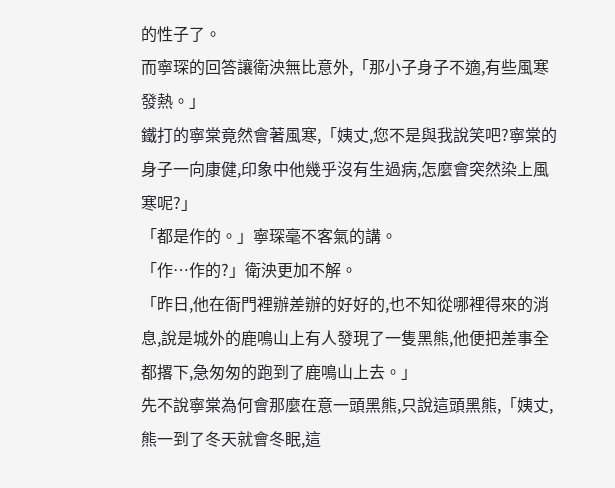的性子了。
而寧琛的回答讓衛泱無比意外,「那小子身子不適,有些風寒發熱。」
鐵打的寧棠竟然會著風寒,「姨丈,您不是與我說笑吧?寧棠的身子一向康健,印象中他幾乎沒有生過病,怎麼會突然染上風寒呢?」
「都是作的。」寧琛毫不客氣的講。
「作…作的?」衛泱更加不解。
「昨日,他在衙門裡辦差辦的好好的,也不知從哪裡得來的消息,說是城外的鹿鳴山上有人發現了一隻黑熊,他便把差事全都撂下,急匆匆的跑到了鹿鳴山上去。」
先不說寧棠為何會那麼在意一頭黑熊,只說這頭黑熊,「姨丈,熊一到了冬天就會冬眠,這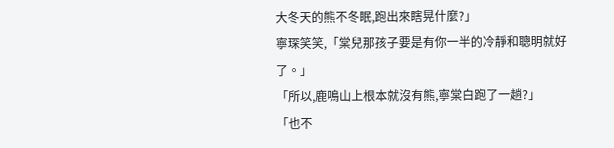大冬天的熊不冬眠,跑出來瞎晃什麼?」
寧琛笑笑,「棠兒那孩子要是有你一半的冷靜和聰明就好了。」
「所以,鹿鳴山上根本就沒有熊,寧棠白跑了一趟?」
「也不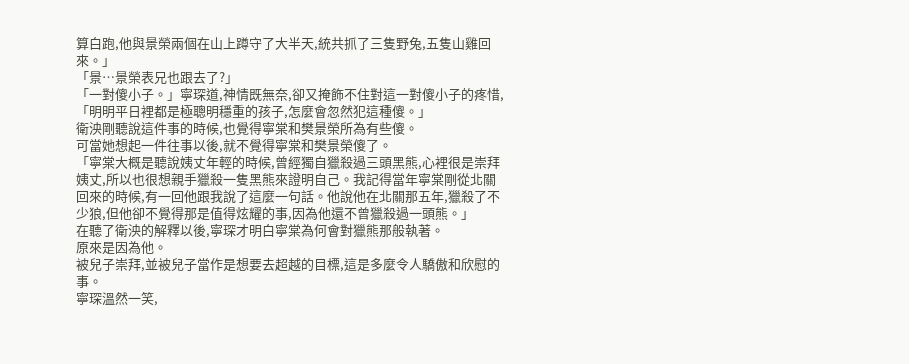算白跑,他與景榮兩個在山上蹲守了大半天,統共抓了三隻野兔,五隻山雞回來。」
「景…景榮表兄也跟去了?」
「一對傻小子。」寧琛道,神情既無奈,卻又掩飾不住對這一對傻小子的疼惜,「明明平日裡都是極聰明穩重的孩子,怎麼會忽然犯這種傻。」
衛泱剛聽說這件事的時候,也覺得寧棠和樊景榮所為有些傻。
可當她想起一件往事以後,就不覺得寧棠和樊景榮傻了。
「寧棠大概是聽說姨丈年輕的時候,曾經獨自獵殺過三頭黑熊,心裡很是崇拜姨丈,所以也很想親手獵殺一隻黑熊來證明自己。我記得當年寧棠剛從北關回來的時候,有一回他跟我說了這麼一句話。他說他在北關那五年,獵殺了不少狼,但他卻不覺得那是值得炫耀的事,因為他還不曾獵殺過一頭熊。」
在聽了衛泱的解釋以後,寧琛才明白寧棠為何會對獵熊那般執著。
原來是因為他。
被兒子崇拜,並被兒子當作是想要去超越的目標,這是多麼令人驕傲和欣慰的事。
寧琛溫然一笑,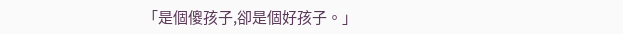「是個傻孩子,卻是個好孩子。」